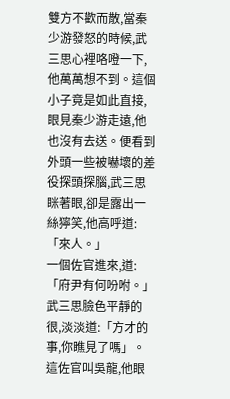雙方不歡而散,當秦少游發怒的時候,武三思心裡咯噔一下,他萬萬想不到。這個小子竟是如此直接,眼見秦少游走遠,他也沒有去送。便看到外頭一些被嚇壞的差役探頭探腦,武三思眯著眼,卻是露出一絲獰笑,他高呼道:「來人。」
一個佐官進來,道:「府尹有何吩咐。」
武三思臉色平靜的很,淡淡道:「方才的事,你瞧見了嗎」。
這佐官叫吳龍,他眼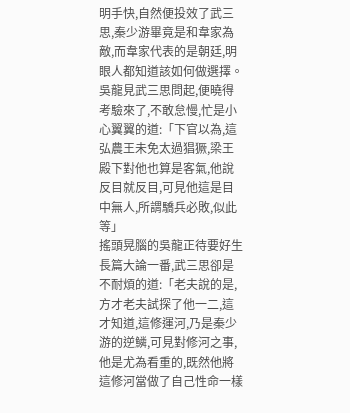明手快,自然便投效了武三思,秦少游畢竟是和韋家為敵,而韋家代表的是朝廷,明眼人都知道該如何做選擇。吳龍見武三思問起,便曉得考驗來了,不敢怠慢,忙是小心翼翼的道:「下官以為,這弘農王未免太過猖獗,梁王殿下對他也算是客氣,他說反目就反目,可見他這是目中無人,所謂驕兵必敗,似此等」
搖頭晃腦的吳龍正待要好生長篇大論一番,武三思卻是不耐煩的道:「老夫說的是,方才老夫試探了他一二,這才知道,這修運河,乃是秦少游的逆鱗,可見對修河之事,他是尤為看重的,既然他將這修河當做了自己性命一樣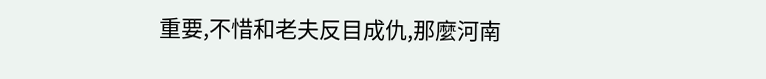重要,不惜和老夫反目成仇,那麼河南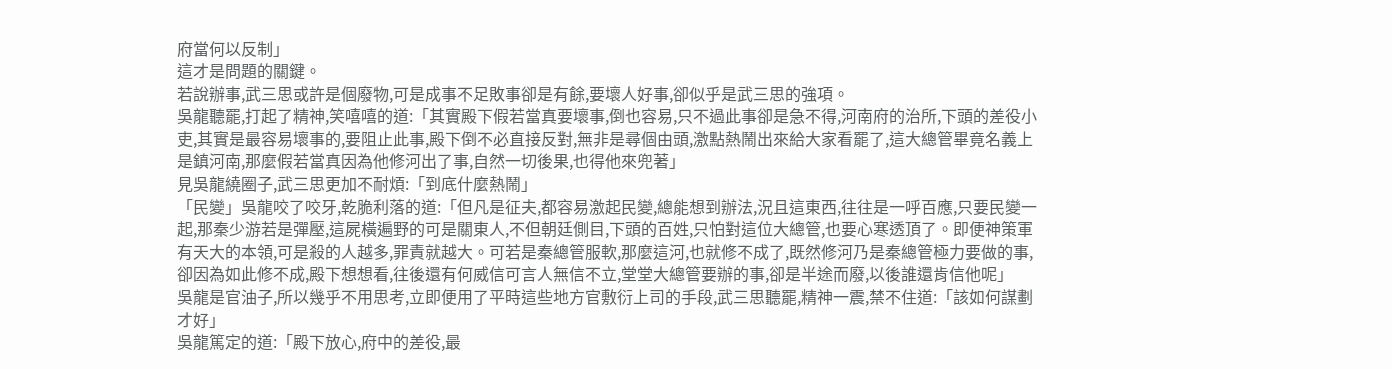府當何以反制」
這才是問題的關鍵。
若說辦事,武三思或許是個廢物,可是成事不足敗事卻是有餘,要壞人好事,卻似乎是武三思的強項。
吳龍聽罷,打起了精神,笑嘻嘻的道:「其實殿下假若當真要壞事,倒也容易,只不過此事卻是急不得,河南府的治所,下頭的差役小吏,其實是最容易壞事的,要阻止此事,殿下倒不必直接反對,無非是尋個由頭,激點熱鬧出來給大家看罷了,這大總管畢竟名義上是鎮河南,那麼假若當真因為他修河出了事,自然一切後果,也得他來兜著」
見吳龍繞圈子,武三思更加不耐煩:「到底什麼熱鬧」
「民變」吳龍咬了咬牙,乾脆利落的道:「但凡是征夫,都容易激起民變,總能想到辦法,況且這東西,往往是一呼百應,只要民變一起,那秦少游若是彈壓,這屍橫遍野的可是關東人,不但朝廷側目,下頭的百姓,只怕對這位大總管,也要心寒透頂了。即便神策軍有天大的本領,可是殺的人越多,罪責就越大。可若是秦總管服軟,那麼這河,也就修不成了,既然修河乃是秦總管極力要做的事,卻因為如此修不成,殿下想想看,往後還有何威信可言人無信不立,堂堂大總管要辦的事,卻是半途而廢,以後誰還肯信他呢」
吳龍是官油子,所以幾乎不用思考,立即便用了平時這些地方官敷衍上司的手段,武三思聽罷,精神一震,禁不住道:「該如何謀劃才好」
吳龍篤定的道:「殿下放心,府中的差役,最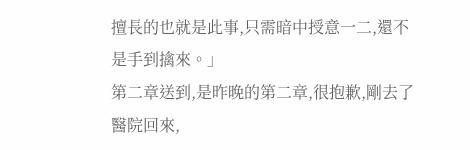擅長的也就是此事,只需暗中授意一二,還不是手到擒來。」
第二章送到,是昨晚的第二章,很抱歉,剛去了醫院回來,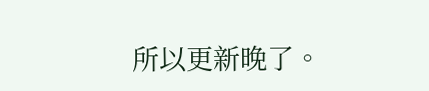所以更新晚了。